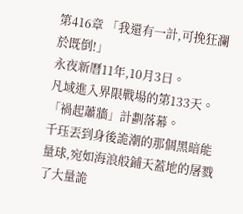第416章 「我還有一計,可挽狂瀾於既倒!」
永夜新曆11年,10月3日。
凡域進入界限戰場的第133天。
「禍起蕭牆」計劃落幕。
千珏丟到身後詭潮的那個黑暗能量球,宛如海浪般鋪天蓋地的屠戮了大量詭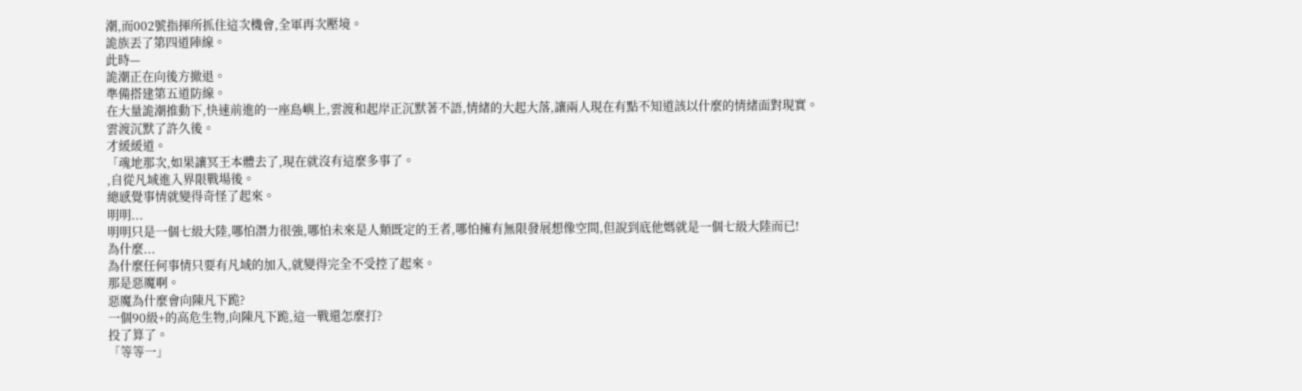潮,而002號指揮所抓住這次機會,全軍再次壓境。
詭族丟了第四道陣線。
此時—
詭潮正在向後方撤退。
準備搭建第五道防線。
在大量詭潮推動下,快速前進的一座島嶼上,雲渡和起岸正沉默著不語,情緒的大起大落,讓兩人現在有點不知道該以什麼的情緒面對現實。
雲渡沉默了許久後。
才緩緩道。
「魂地那次,如果讓冥王本體去了,現在就沒有這麼多事了。
,自從凡域進入界限戰場後。
總感覺事情就變得奇怪了起來。
明明...
明明只是一個七級大陸,哪怕潛力很強,哪怕未來是人類既定的王者,哪怕擁有無限發展想像空間,但說到底他媽就是一個七級大陸而已!
為什麼...
為什麼任何事情只要有凡域的加入,就變得完全不受控了起來。
那是惡魔啊。
惡魔為什麼會向陳凡下跪?
一個90級+的高危生物,向陳凡下跪,這一戰還怎麼打?
投了算了。
「等等一」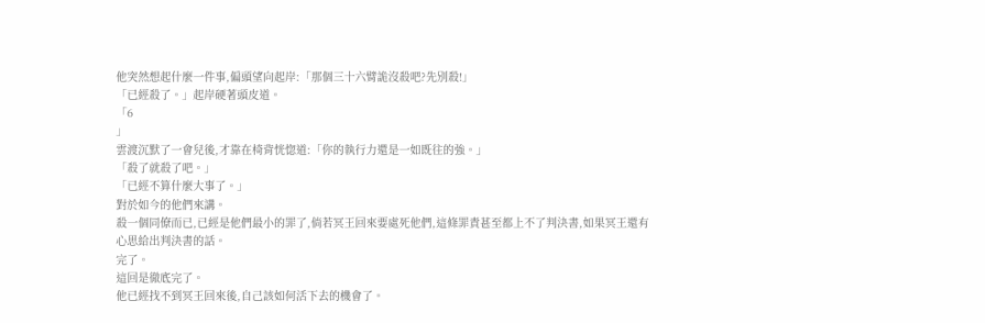他突然想起什麼一件事,偏頭望向起岸:「那個三十六臂詭沒殺吧?先別殺!」
「已經殺了。」起岸硬著頭皮道。
「6
」
雲渡沉默了一會兒後,才靠在椅背恍惚道:「你的執行力還是一如既往的強。」
「殺了就殺了吧。」
「已經不算什麼大事了。」
對於如今的他們來講。
殺一個同僚而已,已經是他們最小的罪了,倘若冥王回來要處死他們,這條罪責甚至都上不了判決書,如果冥王還有心思給出判決書的話。
完了。
這回是徹底完了。
他已經找不到冥王回來後,自己該如何活下去的機會了。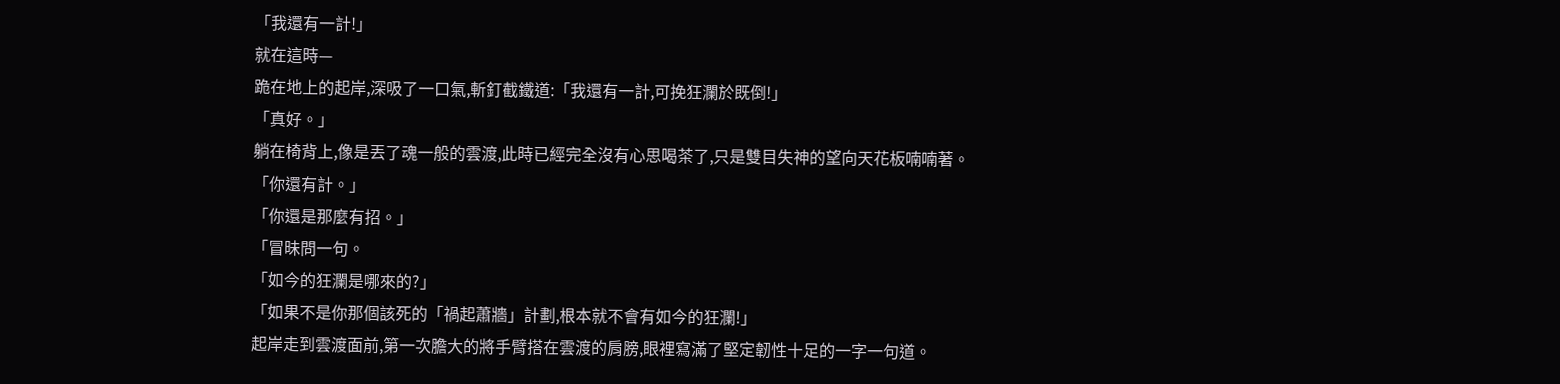「我還有一計!」
就在這時—
跪在地上的起岸,深吸了一口氣,斬釘截鐵道:「我還有一計,可挽狂瀾於既倒!」
「真好。」
躺在椅背上,像是丟了魂一般的雲渡,此時已經完全沒有心思喝茶了,只是雙目失神的望向天花板喃喃著。
「你還有計。」
「你還是那麼有招。」
「冒昧問一句。
「如今的狂瀾是哪來的?」
「如果不是你那個該死的「禍起蕭牆」計劃,根本就不會有如今的狂瀾!」
起岸走到雲渡面前,第一次膽大的將手臂搭在雲渡的肩膀,眼裡寫滿了堅定韌性十足的一字一句道。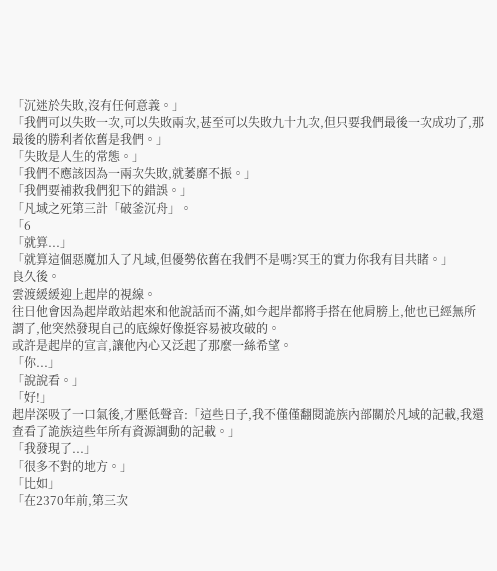「沉迷於失敗,沒有任何意義。」
「我們可以失敗一次,可以失敗兩次,甚至可以失敗九十九次,但只要我們最後一次成功了,那最後的勝利者依舊是我們。」
「失敗是人生的常態。」
「我們不應該因為一兩次失敗,就萎靡不振。」
「我們要補救我們犯下的錯誤。」
「凡域之死第三計「破釜沉舟」。
「6
「就算...」
「就算這個惡魔加入了凡域,但優勢依舊在我們不是嗎?冥王的實力你我有目共睹。」
良久後。
雲渡緩緩迎上起岸的視線。
往日他會因為起岸敢站起來和他說話而不滿,如今起岸都將手搭在他肩膀上,他也已經無所謂了,他突然發現自己的底線好像挺容易被攻破的。
或許是起岸的宣言,讓他內心又泛起了那麼一絲希望。
「你...」
「說說看。」
「好!」
起岸深吸了一口氣後,才壓低聲音:「這些日子,我不僅僅翻閱詭族內部關於凡域的記載,我還查看了詭族這些年所有資源調動的記載。」
「我發現了...」
「很多不對的地方。」
「比如」
「在2370年前,第三次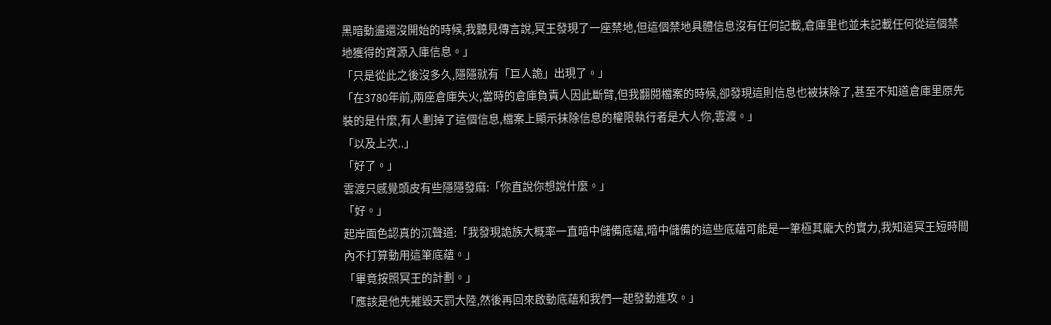黑暗動盪還沒開始的時候,我聽見傳言說,冥王發現了一座禁地,但這個禁地具體信息沒有任何記載,倉庫里也並未記載任何從這個禁地獲得的資源入庫信息。」
「只是從此之後沒多久,隱隱就有「巨人詭」出現了。」
「在3780年前,兩座倉庫失火,當時的倉庫負責人因此斷臂,但我翻閱檔案的時候,卻發現這則信息也被抹除了,甚至不知道倉庫里原先裝的是什麼,有人劃掉了這個信息,檔案上顯示抹除信息的權限執行者是大人你,雲渡。」
「以及上次..」
「好了。」
雲渡只感覺頭皮有些隱隱發麻:「你直說你想說什麼。」
「好。」
起岸面色認真的沉聲道:「我發現詭族大概率一直暗中儲備底蘊,暗中儲備的這些底蘊可能是一筆極其龐大的實力,我知道冥王短時間內不打算動用這筆底蘊。」
「畢竟按照冥王的計劃。」
「應該是他先摧毀天罰大陸,然後再回來啟動底蘊和我們一起發動進攻。」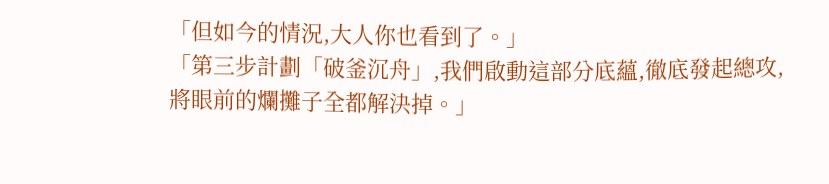「但如今的情況,大人你也看到了。」
「第三步計劃「破釜沉舟」,我們啟動這部分底蘊,徹底發起總攻,將眼前的爛攤子全都解決掉。」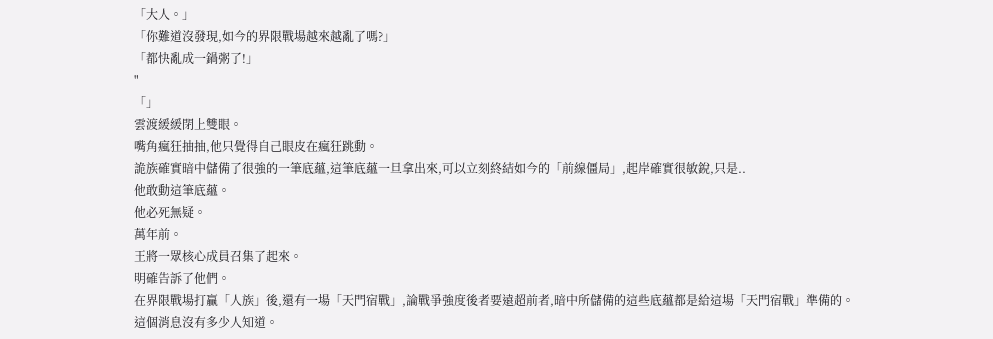「大人。」
「你難道沒發現,如今的界限戰場越來越亂了嗎?」
「都快亂成一鍋粥了!」
"
「」
雲渡緩緩閉上雙眼。
嘴角瘋狂抽抽,他只覺得自己眼皮在瘋狂跳動。
詭族確實暗中儲備了很強的一筆底蘊,這筆底蘊一旦拿出來,可以立刻終結如今的「前線僵局」,起岸確實很敏銳,只是..
他敢動這筆底蘊。
他必死無疑。
萬年前。
王將一眾核心成員召集了起來。
明確告訴了他們。
在界限戰場打贏「人族」後,還有一場「天門宿戰」,論戰爭強度後者要遠超前者,暗中所儲備的這些底蘊都是給這場「天門宿戰」準備的。
這個消息沒有多少人知道。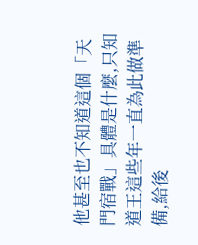他甚至也不知道這個「天門宿戰」具體是什麼,只知道王這些年一直為此做準備,給後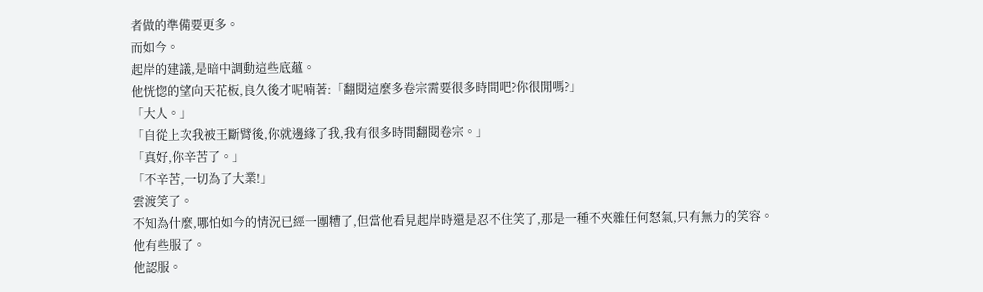者做的準備要更多。
而如今。
起岸的建議,是暗中調動這些底蘊。
他恍惚的望向天花板,良久後才呢喃著:「翻閱這麼多卷宗需要很多時間吧?你很閒嗎?」
「大人。」
「自從上次我被王斷臂後,你就邊緣了我,我有很多時間翻閱卷宗。」
「真好,你辛苦了。」
「不辛苦,一切為了大業!」
雲渡笑了。
不知為什麼,哪怕如今的情況已經一團糟了,但當他看見起岸時還是忍不住笑了,那是一種不夾雜任何怒氣,只有無力的笑容。
他有些服了。
他認服。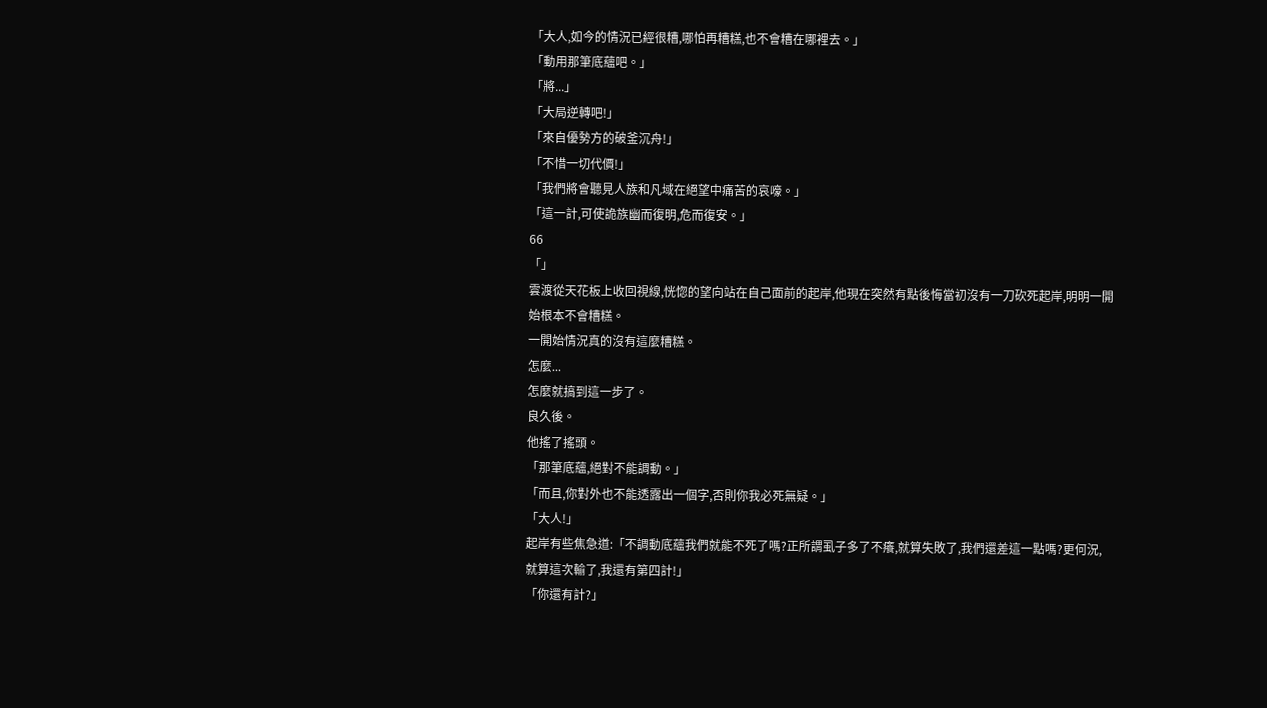「大人,如今的情況已經很糟,哪怕再糟糕,也不會糟在哪裡去。」
「動用那筆底蘊吧。」
「將...」
「大局逆轉吧!」
「來自優勢方的破釜沉舟!」
「不惜一切代價!」
「我們將會聽見人族和凡域在絕望中痛苦的哀嚎。」
「這一計,可使詭族幽而復明,危而復安。」
66
「」
雲渡從天花板上收回視線,恍惚的望向站在自己面前的起岸,他現在突然有點後悔當初沒有一刀砍死起岸,明明一開始根本不會糟糕。
一開始情況真的沒有這麼糟糕。
怎麼...
怎麼就搞到這一步了。
良久後。
他搖了搖頭。
「那筆底蘊,絕對不能調動。」
「而且,你對外也不能透露出一個字,否則你我必死無疑。」
「大人!」
起岸有些焦急道:「不調動底蘊我們就能不死了嗎?正所謂虱子多了不癢,就算失敗了,我們還差這一點嗎?更何況,就算這次輸了,我還有第四計!」
「你還有計?」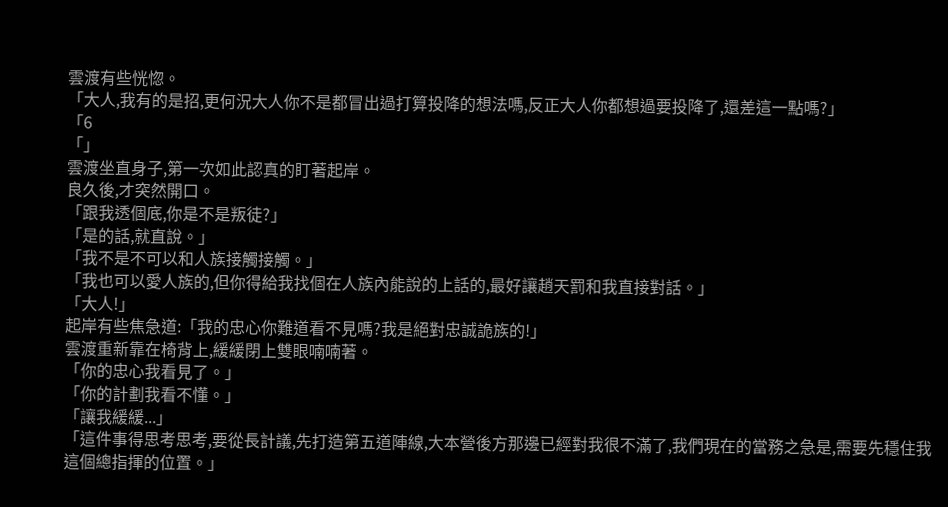雲渡有些恍惚。
「大人,我有的是招,更何況大人你不是都冒出過打算投降的想法嗎,反正大人你都想過要投降了,還差這一點嗎?」
「6
「」
雲渡坐直身子,第一次如此認真的盯著起岸。
良久後,才突然開口。
「跟我透個底,你是不是叛徒?」
「是的話,就直說。」
「我不是不可以和人族接觸接觸。」
「我也可以愛人族的,但你得給我找個在人族內能說的上話的,最好讓趙天罰和我直接對話。」
「大人!」
起岸有些焦急道:「我的忠心你難道看不見嗎?我是絕對忠誠詭族的!」
雲渡重新靠在椅背上,緩緩閉上雙眼喃喃著。
「你的忠心我看見了。」
「你的計劃我看不懂。」
「讓我緩緩...」
「這件事得思考思考,要從長計議,先打造第五道陣線,大本營後方那邊已經對我很不滿了,我們現在的當務之急是,需要先穩住我這個總指揮的位置。」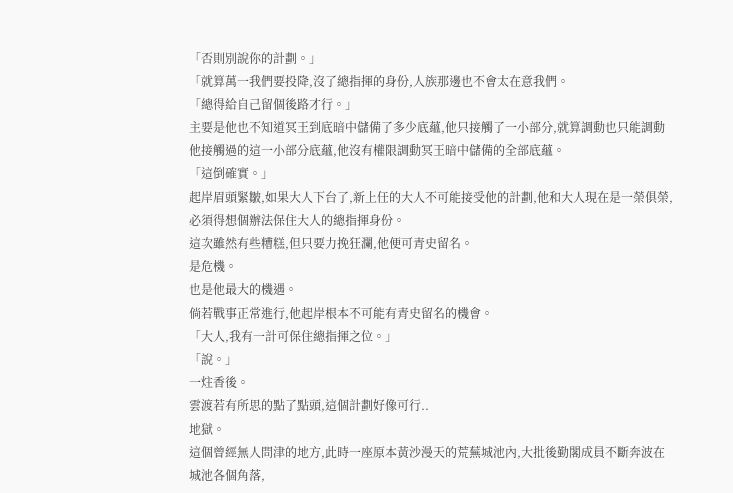「否則別說你的計劃。」
「就算萬一我們要投降,沒了總指揮的身份,人族那邊也不會太在意我們。
「總得給自己留個後路才行。」
主要是他也不知道冥王到底暗中儲備了多少底蘊,他只接觸了一小部分,就算調動也只能調動他接觸過的這一小部分底蘊,他沒有權限調動冥王暗中儲備的全部底蘊。
「這倒確實。」
起岸眉頭緊皺,如果大人下台了,新上任的大人不可能接受他的計劃,他和大人現在是一榮俱榮,必須得想個辦法保住大人的總指揮身份。
這次雖然有些糟糕,但只要力挽狂瀾,他便可青史留名。
是危機。
也是他最大的機遇。
倘若戰事正常進行,他起岸根本不可能有青史留名的機會。
「大人,我有一計可保住總指揮之位。」
「說。」
一炷香後。
雲渡若有所思的點了點頭,這個計劃好像可行..
地獄。
這個曾經無人問津的地方,此時一座原本黃沙漫天的荒蕪城池內,大批後勤閣成員不斷奔波在城池各個角落,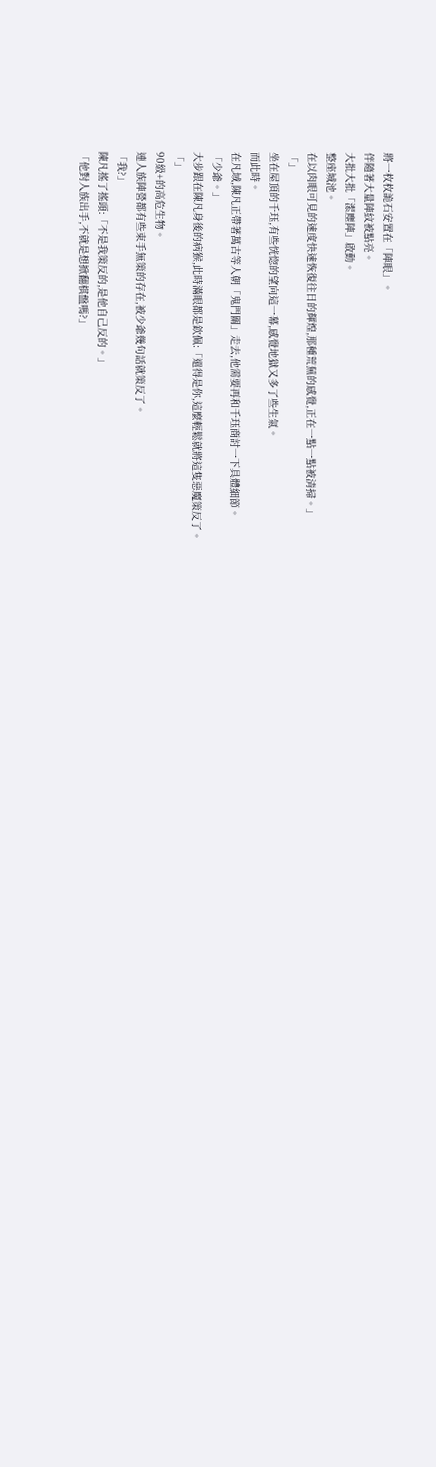將一枚枚詭石安置在「陣眼」。
伴隨著大量陣紋被點亮。
大批大批「潔塵陣」啟動。
整座城池。
在以肉眼可見的速度快速恢復往日的輝煌,那種荒蕪的感覺,正在一點一點被清掃。」
「」
坐在屋頂的千珏,有些恍惚的望向這一幕,感覺地獄又多了些生氣。
而此時。
在凡域,陳凡正帶著萬古等人朝「鬼門關」走去,他需要再和千珏商討一下具體細節。
「少爺。」
大步跟在陳凡身後的病猴,此時滿眼都是欽佩:「還得是你,這麼輕鬆就將這隻惡魔策反了。
「」
90級+的高危生物。
連人族陣營都有些束手無策的存在,被少爺幾句話就策反了。
「我?」
陳凡搖了搖頭:「不是我策反的,是他自己反的。」
「他對人族出手,不就是想掀翻棋盤嗎?」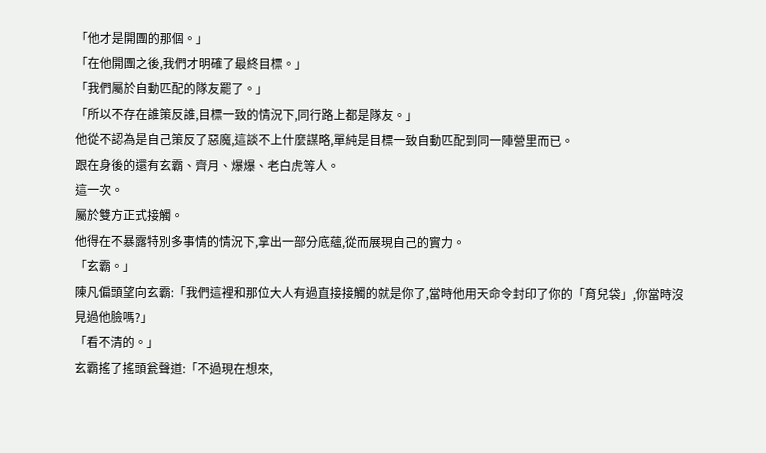「他才是開團的那個。」
「在他開團之後,我們才明確了最終目標。」
「我們屬於自動匹配的隊友罷了。」
「所以不存在誰策反誰,目標一致的情況下,同行路上都是隊友。」
他從不認為是自己策反了惡魔,這談不上什麼謀略,單純是目標一致自動匹配到同一陣營里而已。
跟在身後的還有玄霸、齊月、爆爆、老白虎等人。
這一次。
屬於雙方正式接觸。
他得在不暴露特別多事情的情況下,拿出一部分底蘊,從而展現自己的實力。
「玄霸。」
陳凡偏頭望向玄霸:「我們這裡和那位大人有過直接接觸的就是你了,當時他用天命令封印了你的「育兒袋」,你當時沒見過他臉嗎?」
「看不清的。」
玄霸搖了搖頭瓮聲道:「不過現在想來,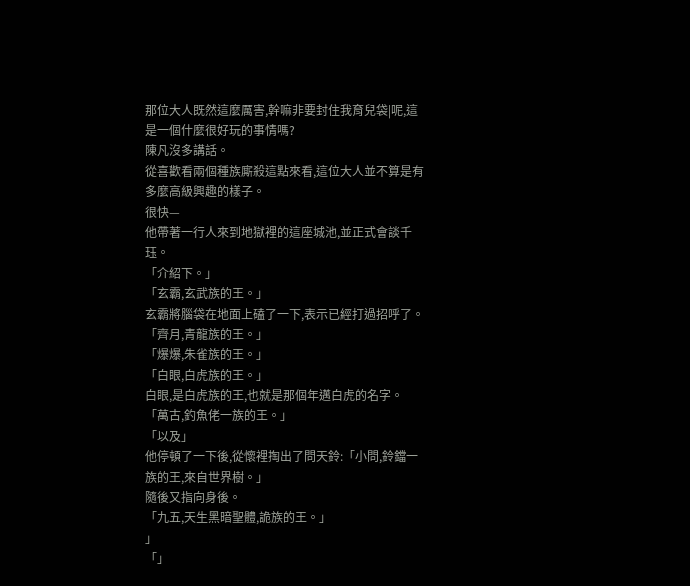那位大人既然這麼厲害,幹嘛非要封住我育兒袋|呢,這是一個什麼很好玩的事情嗎?
陳凡沒多講話。
從喜歡看兩個種族廝殺這點來看,這位大人並不算是有多麼高級興趣的樣子。
很快—
他帶著一行人來到地獄裡的這座城池,並正式會談千珏。
「介紹下。」
「玄霸,玄武族的王。」
玄霸將腦袋在地面上磕了一下,表示已經打過招呼了。
「齊月,青龍族的王。」
「爆爆,朱雀族的王。」
「白眼,白虎族的王。」
白眼,是白虎族的王,也就是那個年邁白虎的名字。
「萬古,釣魚佬一族的王。」
「以及」
他停頓了一下後,從懷裡掏出了問天鈴:「小問,鈴鐺一族的王,來自世界樹。」
隨後又指向身後。
「九五,天生黑暗聖體,詭族的王。」
」
「」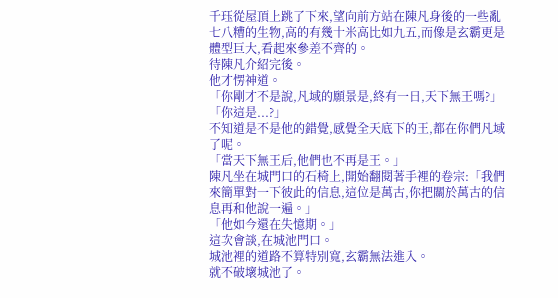千珏從屋頂上跳了下來,望向前方站在陳凡身後的一些亂七八糟的生物,高的有幾十米高比如九五,而像是玄霸更是體型巨大,看起來參差不齊的。
待陳凡介紹完後。
他才愣神道。
「你剛才不是說,凡域的願景是,終有一日,天下無王嗎?」
「你這是...?」
不知道是不是他的錯覺,感覺全天底下的王,都在你們凡域了呢。
「當天下無王后,他們也不再是王。」
陳凡坐在城門口的石椅上,開始翻閱著手裡的卷宗:「我們來簡單對一下彼此的信息,這位是萬古,你把關於萬古的信息再和他說一遍。」
「他如今還在失憶期。」
這次會談,在城池門口。
城池裡的道路不算特別寬,玄霸無法進入。
就不破壞城池了。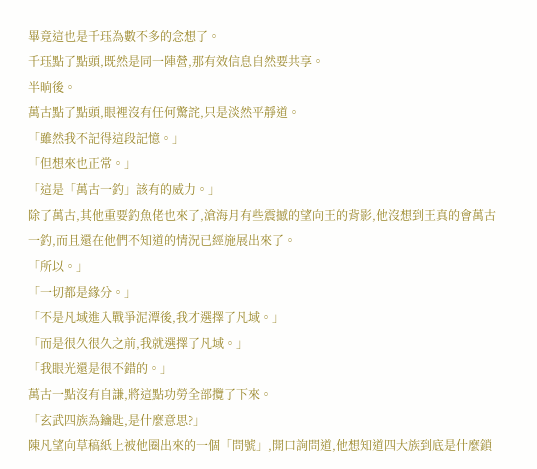畢竟這也是千珏為數不多的念想了。
千珏點了點頭,既然是同一陣營,那有效信息自然要共享。
半晌後。
萬古點了點頭,眼裡沒有任何驚詫,只是淡然平靜道。
「雖然我不記得這段記憶。」
「但想來也正常。」
「這是「萬古一釣」該有的威力。」
除了萬古,其他重要釣魚佬也來了,滄海月有些震撼的望向王的背影,他沒想到王真的會萬古一釣,而且還在他們不知道的情況已經施展出來了。
「所以。」
「一切都是緣分。」
「不是凡域進入戰爭泥潭後,我才選擇了凡域。」
「而是很久很久之前,我就選擇了凡域。」
「我眼光還是很不錯的。」
萬古一點沒有自謙,將這點功勞全部攬了下來。
「玄武四族為鑰匙,是什麼意思?」
陳凡望向草稿紙上被他圈出來的一個「問號」,開口詢問道,他想知道四大族到底是什麼鎖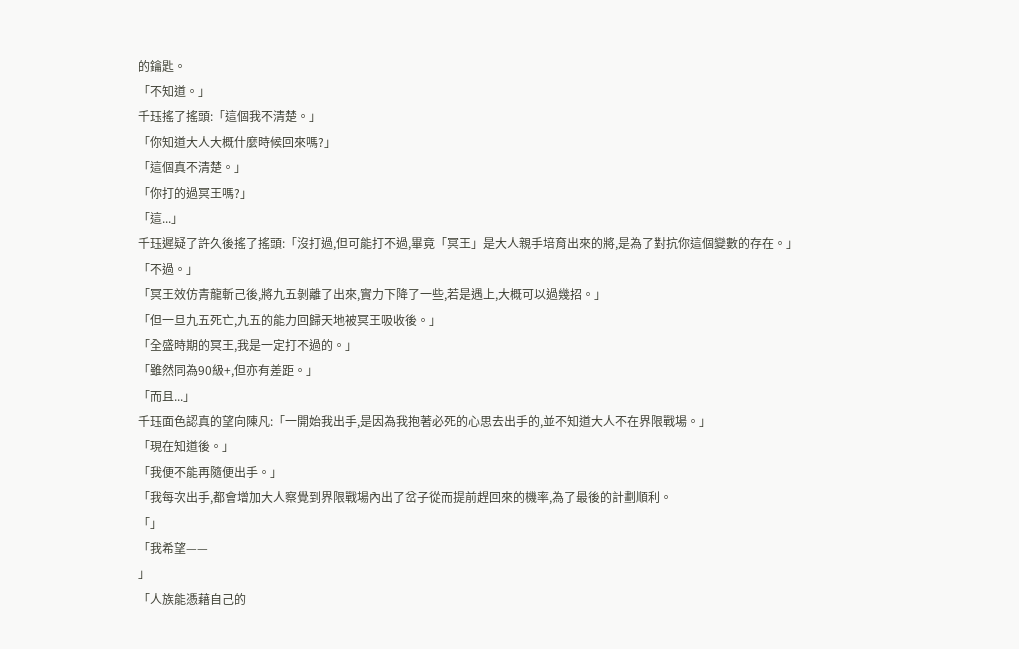的鑰匙。
「不知道。」
千珏搖了搖頭:「這個我不清楚。」
「你知道大人大概什麼時候回來嗎?」
「這個真不清楚。」
「你打的過冥王嗎?」
「這...」
千珏遲疑了許久後搖了搖頭:「沒打過,但可能打不過,畢竟「冥王」是大人親手培育出來的將,是為了對抗你這個變數的存在。」
「不過。」
「冥王效仿青龍斬己後,將九五剝離了出來,實力下降了一些,若是遇上,大概可以過幾招。」
「但一旦九五死亡,九五的能力回歸天地被冥王吸收後。」
「全盛時期的冥王,我是一定打不過的。」
「雖然同為90級+,但亦有差距。」
「而且...」
千珏面色認真的望向陳凡:「一開始我出手,是因為我抱著必死的心思去出手的,並不知道大人不在界限戰場。」
「現在知道後。」
「我便不能再隨便出手。」
「我每次出手,都會增加大人察覺到界限戰場內出了岔子從而提前趕回來的機率,為了最後的計劃順利。
「」
「我希望——
」
「人族能憑藉自己的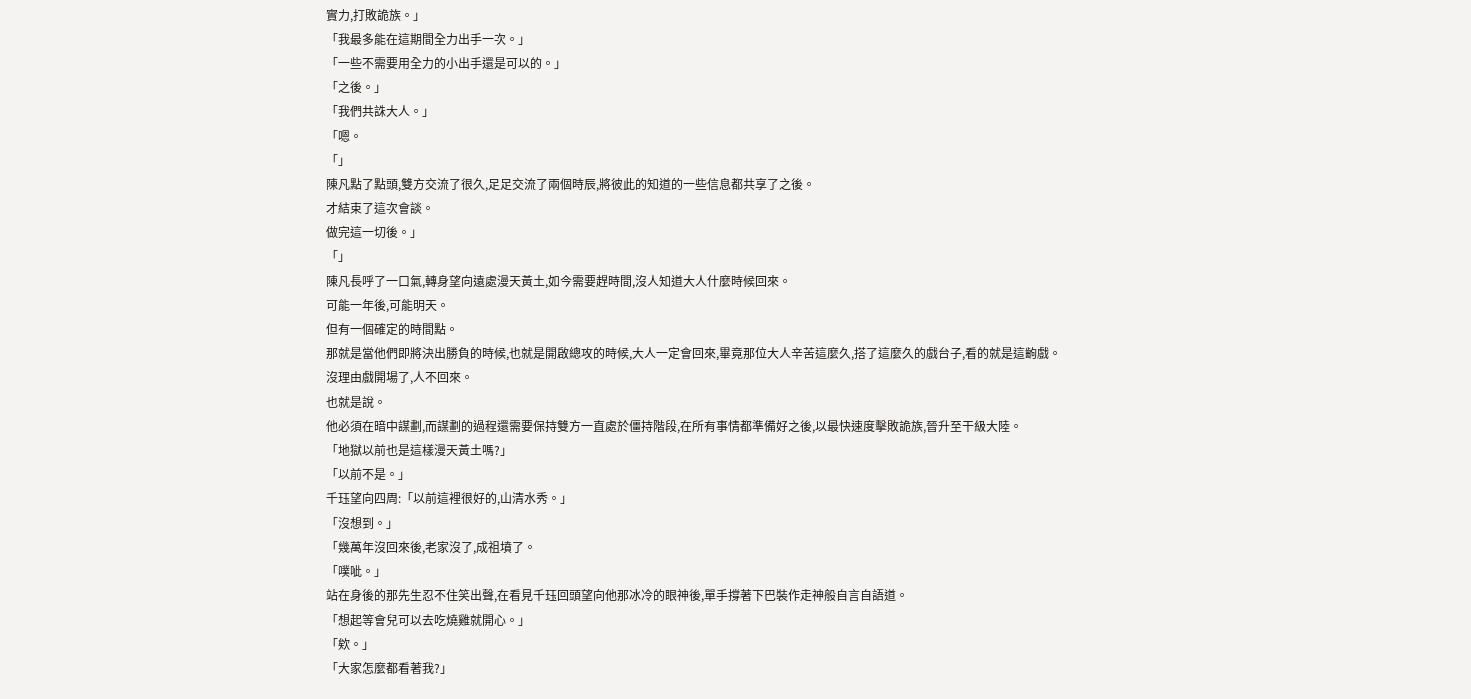實力,打敗詭族。」
「我最多能在這期間全力出手一次。」
「一些不需要用全力的小出手還是可以的。」
「之後。」
「我們共誅大人。」
「嗯。
「」
陳凡點了點頭,雙方交流了很久,足足交流了兩個時辰,將彼此的知道的一些信息都共享了之後。
才結束了這次會談。
做完這一切後。」
「」
陳凡長呼了一口氣,轉身望向遠處漫天黃土,如今需要趕時間,沒人知道大人什麼時候回來。
可能一年後,可能明天。
但有一個確定的時間點。
那就是當他們即將決出勝負的時候,也就是開啟總攻的時候,大人一定會回來,畢竟那位大人辛苦這麼久,搭了這麼久的戲台子,看的就是這齣戲。
沒理由戲開場了,人不回來。
也就是說。
他必須在暗中謀劃,而謀劃的過程還需要保持雙方一直處於僵持階段,在所有事情都準備好之後,以最快速度擊敗詭族,晉升至干級大陸。
「地獄以前也是這樣漫天黃土嗎?」
「以前不是。」
千珏望向四周:「以前這裡很好的,山清水秀。」
「沒想到。」
「幾萬年沒回來後,老家沒了,成祖墳了。
「噗呲。」
站在身後的那先生忍不住笑出聲,在看見千珏回頭望向他那冰冷的眼神後,單手撐著下巴裝作走神般自言自語道。
「想起等會兒可以去吃燒雞就開心。」
「欸。」
「大家怎麼都看著我?」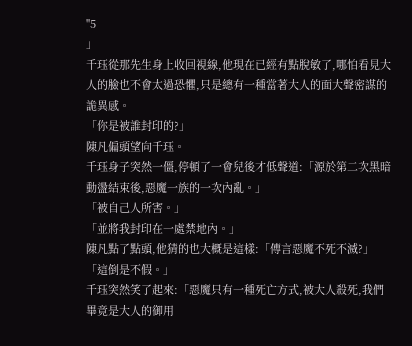"5
」
千珏從那先生身上收回視線,他現在已經有點脫敏了,哪怕看見大人的臉也不會太過恐懼,只是總有一種當著大人的面大聲密謀的詭異感。
「你是被誰封印的?」
陳凡偏頭望向千珏。
千珏身子突然一僵,停頓了一會兒後才低聲道:「源於第二次黑暗動盪結束後,惡魔一族的一次內亂。」
「被自己人所害。」
「並將我封印在一處禁地內。」
陳凡點了點頭,他猜的也大概是這樣:「傳言惡魔不死不滅?」
「這倒是不假。」
千珏突然笑了起來:「惡魔只有一種死亡方式,被大人殺死,我們畢竟是大人的御用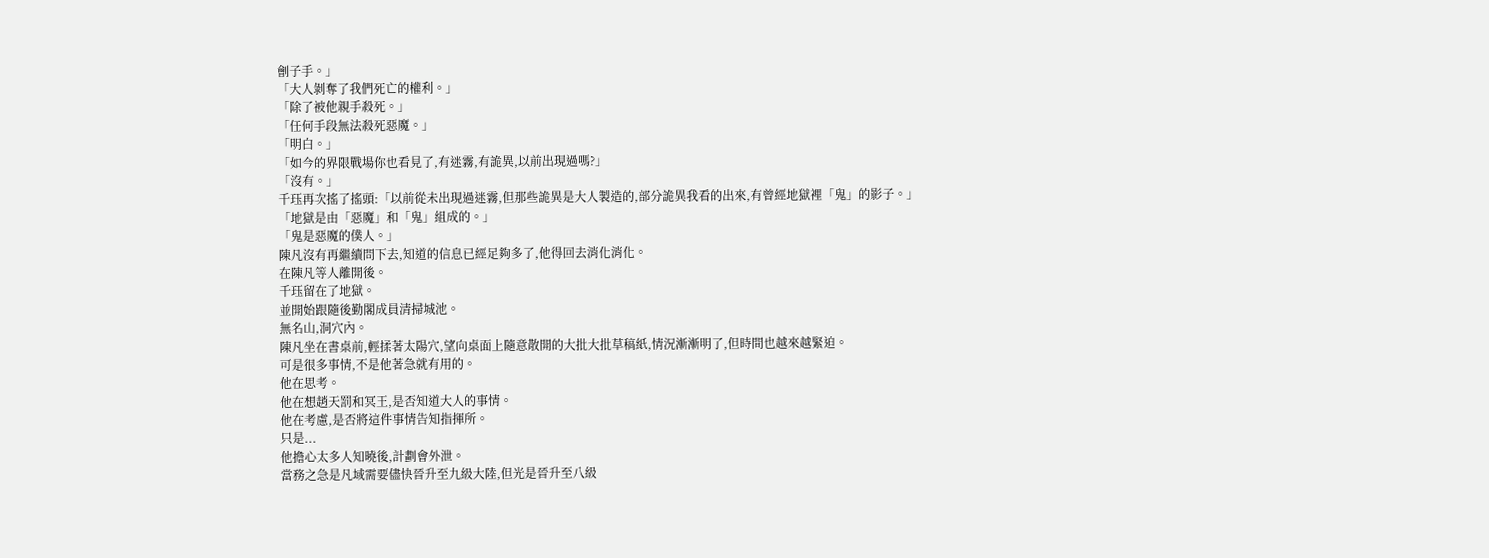劊子手。」
「大人剝奪了我們死亡的權利。」
「除了被他親手殺死。」
「任何手段無法殺死惡魔。」
「明白。」
「如今的界限戰場你也看見了,有迷霧,有詭異,以前出現過嗎?」
「沒有。」
千珏再次搖了搖頭:「以前從未出現過迷霧,但那些詭異是大人製造的,部分詭異我看的出來,有曾經地獄裡「鬼」的影子。」
「地獄是由「惡魔」和「鬼」組成的。」
「鬼是惡魔的僕人。」
陳凡沒有再繼續問下去,知道的信息已經足夠多了,他得回去消化消化。
在陳凡等人離開後。
千珏留在了地獄。
並開始跟隨後勤閣成員清掃城池。
無名山,洞穴內。
陳凡坐在書桌前,輕揉著太陽穴,望向桌面上隨意散開的大批大批草稿紙,情況漸漸明了,但時間也越來越緊迫。
可是很多事情,不是他著急就有用的。
他在思考。
他在想趙天罰和冥王,是否知道大人的事情。
他在考慮,是否將這件事情告知指揮所。
只是...
他擔心太多人知曉後,計劃會外泄。
當務之急是凡域需要儘快晉升至九級大陸,但光是晉升至八級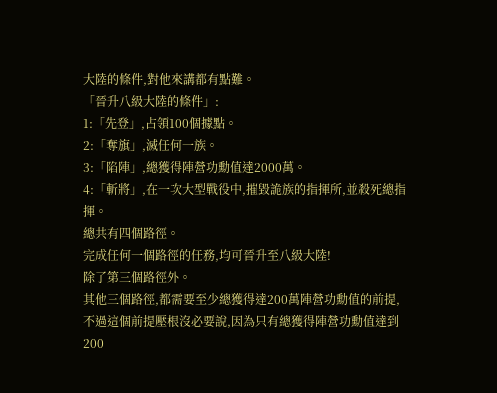大陸的條件,對他來講都有點難。
「晉升八級大陸的條件」:
1:「先登」,占領100個據點。
2:「奪旗」,滅任何一族。
3:「陷陣」,總獲得陣營功勳值達2000萬。
4:「斬將」,在一次大型戰役中,摧毀詭族的指揮所,並殺死總指揮。
總共有四個路徑。
完成任何一個路徑的任務,均可晉升至八級大陸!
除了第三個路徑外。
其他三個路徑,都需要至少總獲得達200萬陣營功勳值的前提,不過這個前提壓根沒必要說,因為只有總獲得陣營功勳值達到200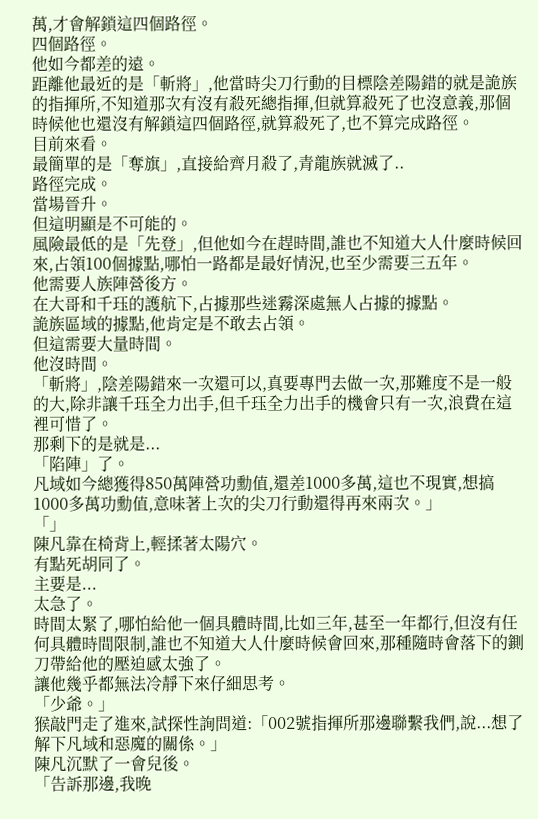萬,才會解鎖這四個路徑。
四個路徑。
他如今都差的遠。
距離他最近的是「斬將」,他當時尖刀行動的目標陰差陽錯的就是詭族的指揮所,不知道那次有沒有殺死總指揮,但就算殺死了也沒意義,那個時候他也還沒有解鎖這四個路徑,就算殺死了,也不算完成路徑。
目前來看。
最簡單的是「奪旗」,直接給齊月殺了,青龍族就滅了..
路徑完成。
當場晉升。
但這明顯是不可能的。
風險最低的是「先登」,但他如今在趕時間,誰也不知道大人什麼時候回來,占領100個據點,哪怕一路都是最好情況,也至少需要三五年。
他需要人族陣營後方。
在大哥和千珏的護航下,占據那些迷霧深處無人占據的據點。
詭族區域的據點,他肯定是不敢去占領。
但這需要大量時間。
他沒時間。
「斬將」,陰差陽錯來一次還可以,真要專門去做一次,那難度不是一般的大,除非讓千珏全力出手,但千珏全力出手的機會只有一次,浪費在這裡可惜了。
那剩下的是就是...
「陷陣」了。
凡域如今總獲得850萬陣營功勳值,還差1000多萬,這也不現實,想搞1000多萬功勳值,意味著上次的尖刀行動還得再來兩次。」
「」
陳凡靠在椅背上,輕揉著太陽穴。
有點死胡同了。
主要是...
太急了。
時間太緊了,哪怕給他一個具體時間,比如三年,甚至一年都行,但沒有任何具體時間限制,誰也不知道大人什麼時候會回來,那種隨時會落下的鍘刀帶給他的壓迫感太強了。
讓他幾乎都無法冷靜下來仔細思考。
「少爺。」
猴敲門走了進來,試探性詢問道:「002號指揮所那邊聯繫我們,說...想了解下凡域和惡魔的關係。」
陳凡沉默了一會兒後。
「告訴那邊,我晚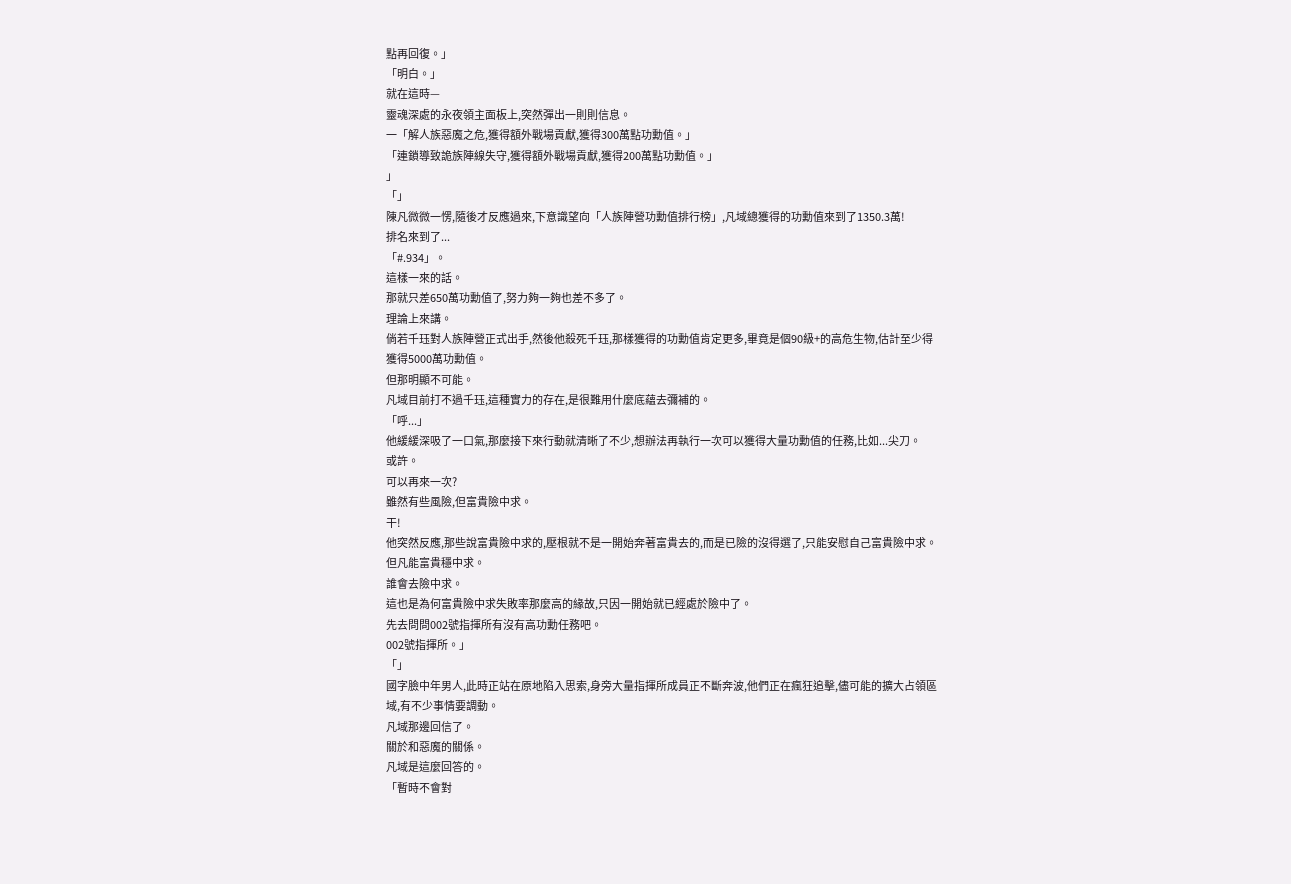點再回復。」
「明白。」
就在這時—
靈魂深處的永夜領主面板上,突然彈出一則則信息。
一「解人族惡魔之危,獲得額外戰場貢獻,獲得300萬點功勳值。」
「連鎖導致詭族陣線失守,獲得額外戰場貢獻,獲得200萬點功勳值。」
」
「」
陳凡微微一愣,隨後才反應過來,下意識望向「人族陣營功勳值排行榜」,凡域總獲得的功勳值來到了1350.3萬!
排名來到了...
「#.934」。
這樣一來的話。
那就只差650萬功勳值了,努力夠一夠也差不多了。
理論上來講。
倘若千珏對人族陣營正式出手,然後他殺死千珏,那樣獲得的功勳值肯定更多,畢竟是個90級+的高危生物,估計至少得獲得5000萬功勳值。
但那明顯不可能。
凡域目前打不過千珏,這種實力的存在,是很難用什麼底蘊去彌補的。
「呼...」
他緩緩深吸了一口氣,那麼接下來行動就清晰了不少,想辦法再執行一次可以獲得大量功勳值的任務,比如...尖刀。
或許。
可以再來一次?
雖然有些風險,但富貴險中求。
干!
他突然反應,那些說富貴險中求的,壓根就不是一開始奔著富貴去的,而是已險的沒得選了,只能安慰自己富貴險中求。
但凡能富貴穩中求。
誰會去險中求。
這也是為何富貴險中求失敗率那麼高的緣故,只因一開始就已經處於險中了。
先去問問002號指揮所有沒有高功勳任務吧。
002號指揮所。」
「」
國字臉中年男人,此時正站在原地陷入思索,身旁大量指揮所成員正不斷奔波,他們正在瘋狂追擊,儘可能的擴大占領區域,有不少事情要調動。
凡域那邊回信了。
關於和惡魔的關係。
凡域是這麼回答的。
「暫時不會對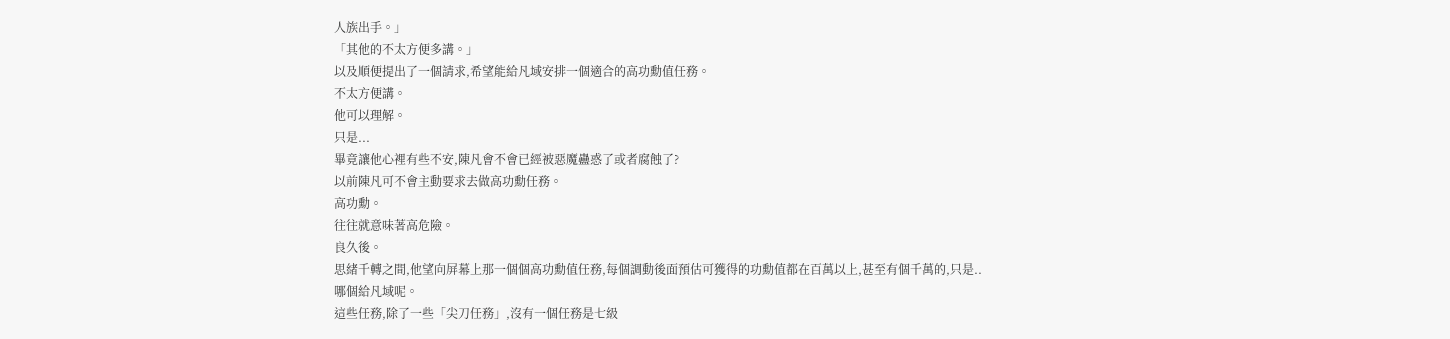人族出手。」
「其他的不太方便多講。」
以及順便提出了一個請求,希望能給凡域安排一個適合的高功勳值任務。
不太方便講。
他可以理解。
只是...
畢竟讓他心裡有些不安,陳凡會不會已經被惡魔蠱惑了或者腐蝕了?
以前陳凡可不會主動要求去做高功勳任務。
高功勳。
往往就意味著高危險。
良久後。
思緒千轉之間,他望向屏幕上那一個個高功勳值任務,每個調動後面預估可獲得的功勳值都在百萬以上,甚至有個千萬的,只是..
哪個給凡域呢。
這些任務,除了一些「尖刀任務」,沒有一個任務是七級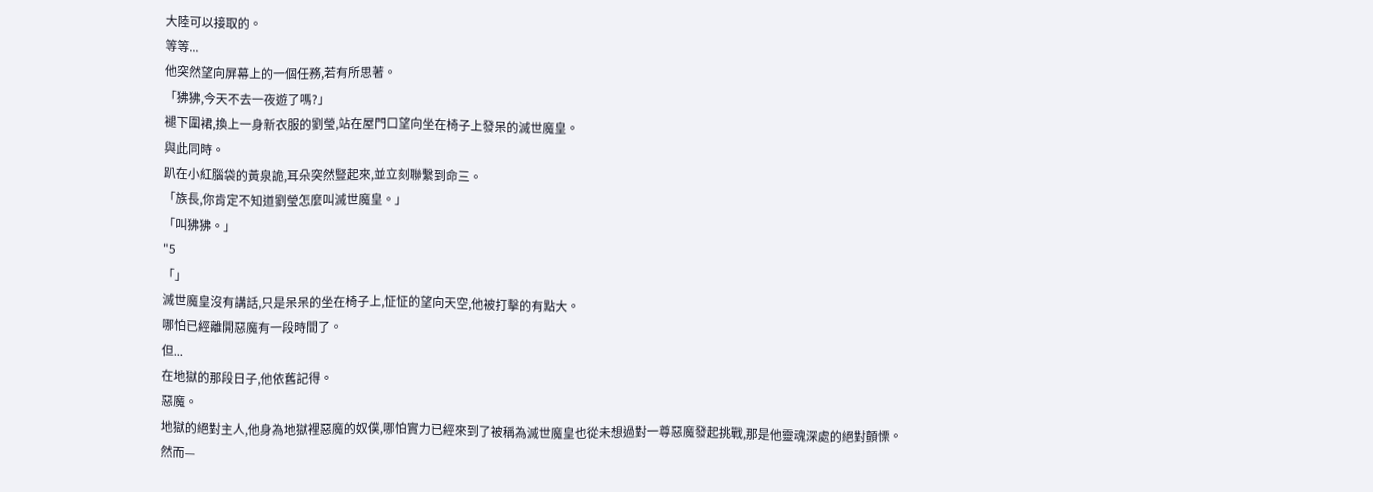大陸可以接取的。
等等...
他突然望向屏幕上的一個任務,若有所思著。
「狒狒,今天不去一夜遊了嗎?」
褪下圍裙,換上一身新衣服的劉瑩,站在屋門口望向坐在椅子上發呆的滅世魔皇。
與此同時。
趴在小紅腦袋的黃泉詭,耳朵突然豎起來,並立刻聯繫到命三。
「族長,你肯定不知道劉瑩怎麼叫滅世魔皇。」
「叫狒狒。」
"5
「」
滅世魔皇沒有講話,只是呆呆的坐在椅子上,怔怔的望向天空,他被打擊的有點大。
哪怕已經離開惡魔有一段時間了。
但...
在地獄的那段日子,他依舊記得。
惡魔。
地獄的絕對主人,他身為地獄裡惡魔的奴僕,哪怕實力已經來到了被稱為滅世魔皇也從未想過對一尊惡魔發起挑戰,那是他靈魂深處的絕對顫慄。
然而—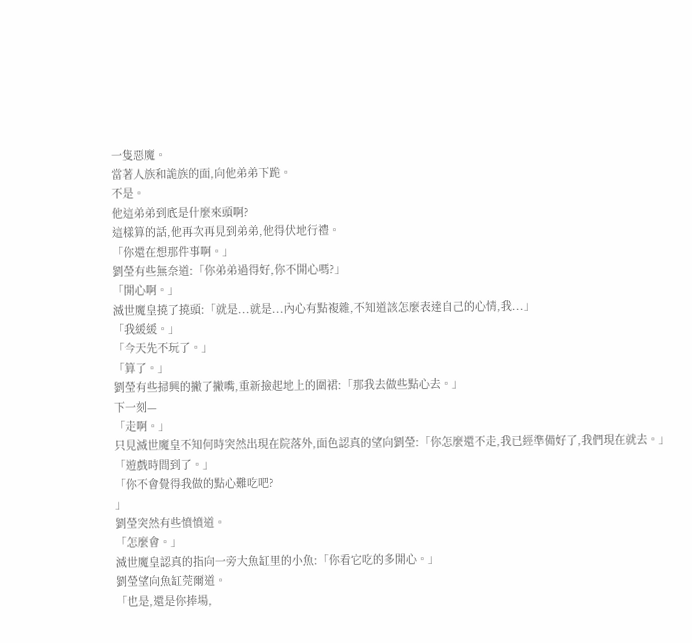一隻惡魔。
當著人族和詭族的面,向他弟弟下跪。
不是。
他這弟弟到底是什麼來頭啊?
這樣算的話,他再次再見到弟弟,他得伏地行禮。
「你還在想那件事啊。」
劉瑩有些無奈道:「你弟弟過得好,你不開心嗎?」
「開心啊。」
滅世魔皇撓了撓頭:「就是...就是...內心有點複雜,不知道該怎麼表達自己的心情,我...」
「我緩緩。」
「今天先不玩了。」
「算了。」
劉瑩有些掃興的撇了撇嘴,重新撿起地上的圍裙:「那我去做些點心去。」
下一刻—
「走啊。」
只見滅世魔皇不知何時突然出現在院落外,面色認真的望向劉瑩:「你怎麼還不走,我已經準備好了,我們現在就去。」
「遊戲時間到了。」
「你不會覺得我做的點心難吃吧?
」
劉瑩突然有些憤憤道。
「怎麼會。」
滅世魔皇認真的指向一旁大魚缸里的小魚:「你看它吃的多開心。」
劉瑩望向魚缸莞爾道。
「也是,還是你捧場,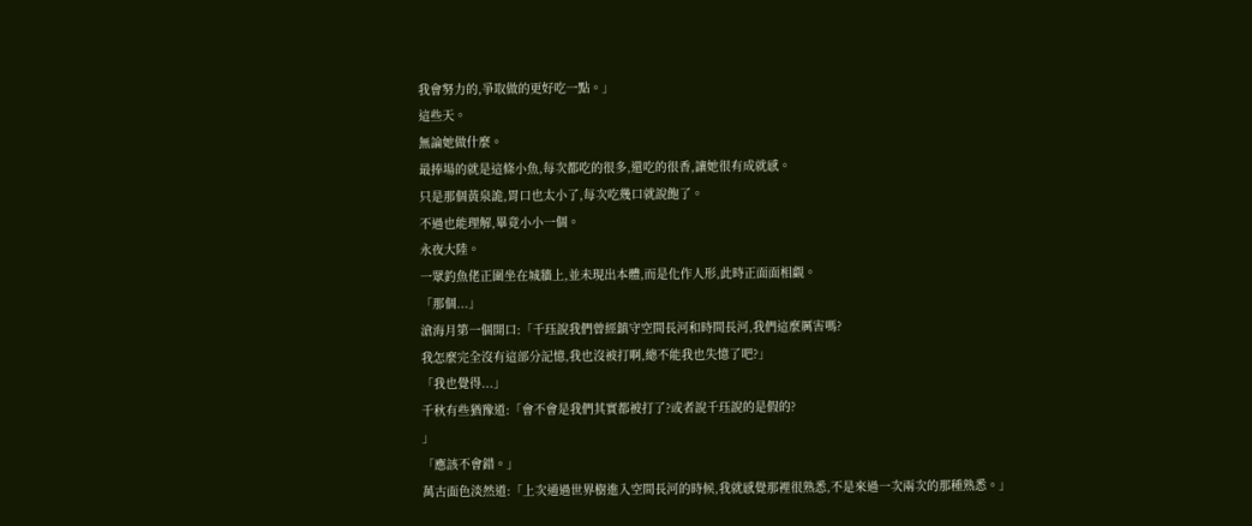我會努力的,爭取做的更好吃一點。」
這些天。
無論她做什麼。
最捧場的就是這條小魚,每次都吃的很多,還吃的很香,讓她很有成就感。
只是那個黃泉詭,胃口也太小了,每次吃幾口就說飽了。
不過也能理解,畢竟小小一個。
永夜大陸。
一眾釣魚佬正圍坐在城牆上,並未現出本體,而是化作人形,此時正面面相覷。
「那個...」
滄海月第一個開口:「千珏說我們曾經鎮守空間長河和時間長河,我們這麼厲害嗎?
我怎麼完全沒有這部分記憶,我也沒被打啊,總不能我也失憶了吧?」
「我也覺得...」
千秋有些猶豫道:「會不會是我們其實都被打了?或者說千珏說的是假的?
」
「應該不會錯。」
萬古面色淡然道:「上次通過世界樹進入空間長河的時候,我就感覺那裡很熟悉,不是來過一次兩次的那種熟悉。」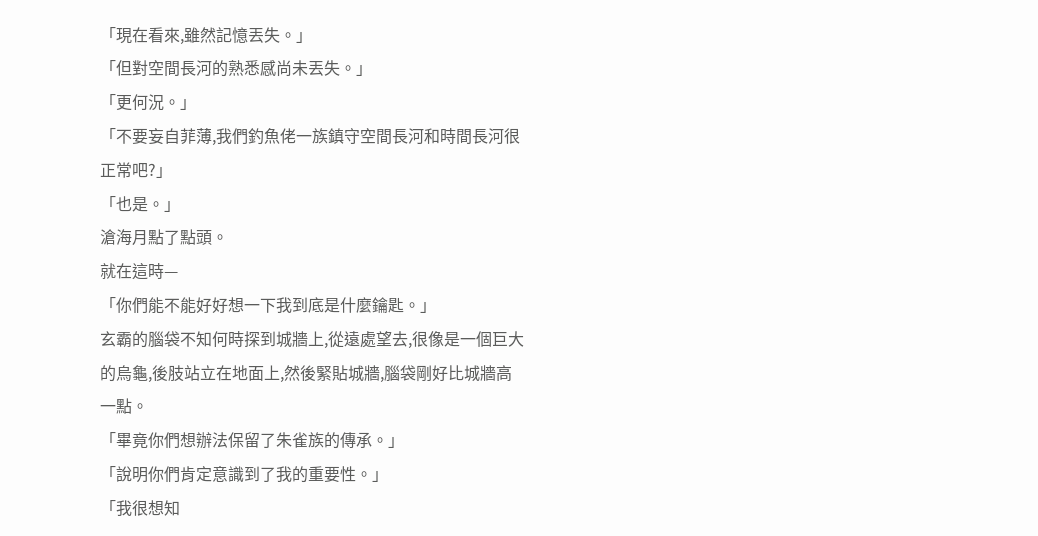「現在看來,雖然記憶丟失。」
「但對空間長河的熟悉感尚未丟失。」
「更何況。」
「不要妄自菲薄,我們釣魚佬一族鎮守空間長河和時間長河很正常吧?」
「也是。」
滄海月點了點頭。
就在這時—
「你們能不能好好想一下我到底是什麼鑰匙。」
玄霸的腦袋不知何時探到城牆上,從遠處望去,很像是一個巨大的烏龜,後肢站立在地面上,然後緊貼城牆,腦袋剛好比城牆高一點。
「畢竟你們想辦法保留了朱雀族的傳承。」
「說明你們肯定意識到了我的重要性。」
「我很想知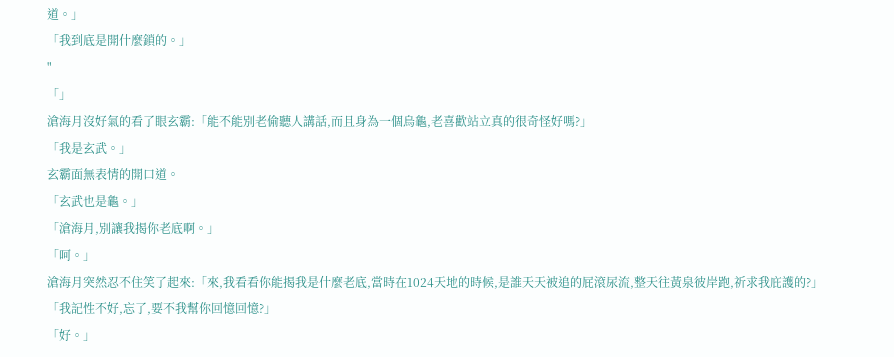道。」
「我到底是開什麼鎖的。」
"
「」
滄海月沒好氣的看了眼玄霸:「能不能別老偷聽人講話,而且身為一個烏龜,老喜歡站立真的很奇怪好嗎?」
「我是玄武。」
玄霸面無表情的開口道。
「玄武也是龜。」
「滄海月,別讓我揭你老底啊。」
「呵。」
滄海月突然忍不住笑了起來:「來,我看看你能揭我是什麼老底,當時在1024天地的時候,是誰天天被追的屁滾尿流,整天往黃泉彼岸跑,祈求我庇護的?」
「我記性不好,忘了,要不我幫你回憶回憶?」
「好。」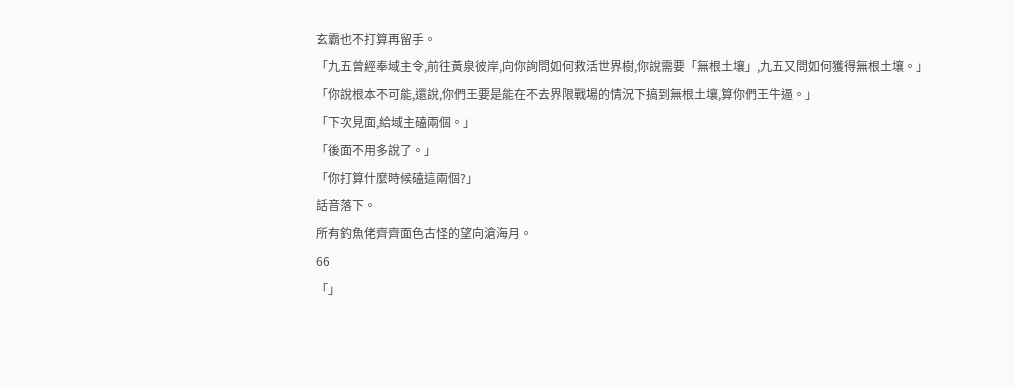玄霸也不打算再留手。
「九五曾經奉域主令,前往黃泉彼岸,向你詢問如何救活世界樹,你說需要「無根土壤」,九五又問如何獲得無根土壤。」
「你說根本不可能,還說,你們王要是能在不去界限戰場的情況下搞到無根土壤,算你們王牛逼。」
「下次見面,給域主磕兩個。」
「後面不用多說了。」
「你打算什麼時候磕這兩個?」
話音落下。
所有釣魚佬齊齊面色古怪的望向滄海月。
66
「」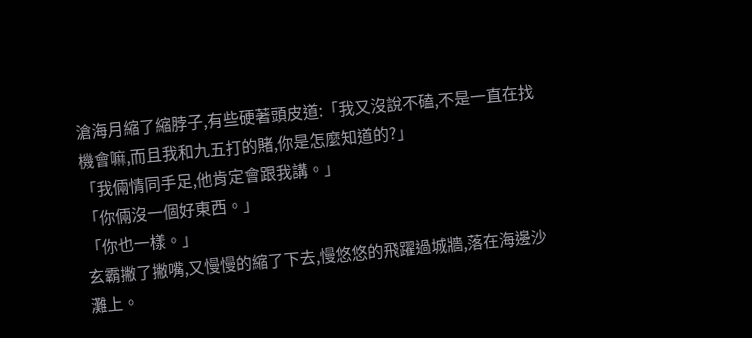滄海月縮了縮脖子,有些硬著頭皮道:「我又沒說不磕,不是一直在找機會嘛,而且我和九五打的賭,你是怎麼知道的?」
「我倆情同手足,他肯定會跟我講。」
「你倆沒一個好東西。」
「你也一樣。」
玄霸撇了撇嘴,又慢慢的縮了下去,慢悠悠的飛躍過城牆,落在海邊沙灘上。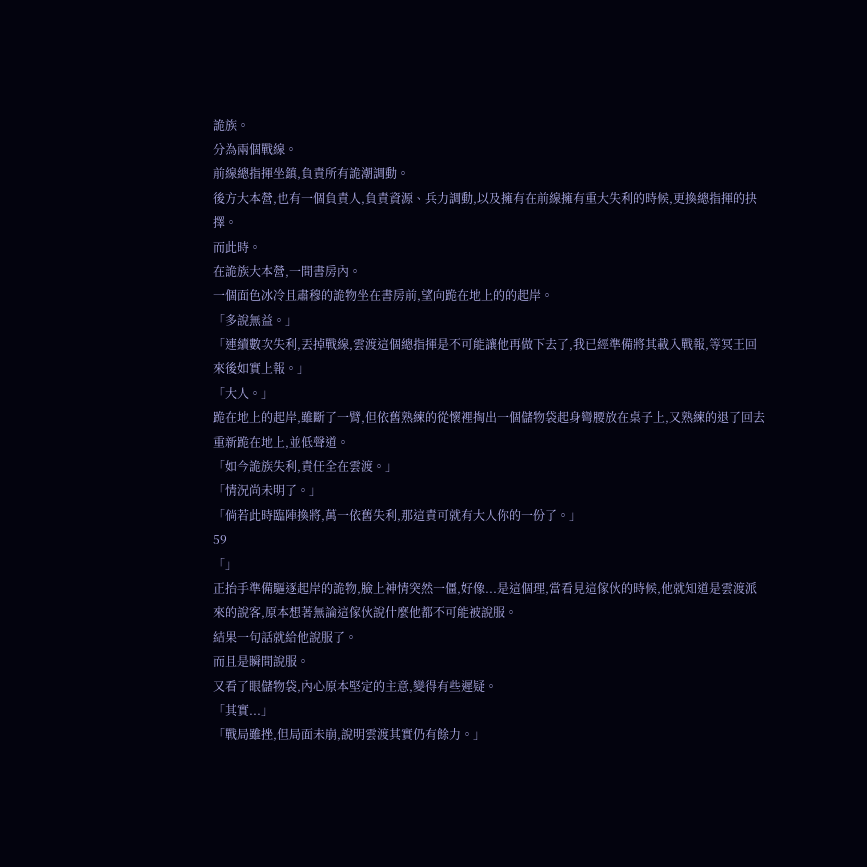詭族。
分為兩個戰線。
前線總指揮坐鎮,負責所有詭潮調動。
後方大本營,也有一個負責人,負責資源、兵力調動,以及擁有在前線擁有重大失利的時候,更換總指揮的抉擇。
而此時。
在詭族大本營,一間書房內。
一個面色冰冷且肅穆的詭物坐在書房前,望向跪在地上的的起岸。
「多說無益。」
「連續數次失利,丟掉戰線,雲渡這個總指揮是不可能讓他再做下去了,我已經準備將其載入戰報,等冥王回來後如實上報。」
「大人。」
跪在地上的起岸,雖斷了一臂,但依舊熟練的從懷裡掏出一個儲物袋起身彎腰放在桌子上,又熟練的退了回去重新跪在地上,並低聲道。
「如今詭族失利,責任全在雲渡。」
「情況尚未明了。」
「倘若此時臨陣換將,萬一依舊失利,那這責可就有大人你的一份了。」
59
「」
正抬手準備驅逐起岸的詭物,臉上神情突然一僵,好像...是這個理,當看見這傢伙的時候,他就知道是雲渡派來的說客,原本想著無論這傢伙說什麼他都不可能被說服。
結果一句話就給他說服了。
而且是瞬間說服。
又看了眼儲物袋,內心原本堅定的主意,變得有些遲疑。
「其實...」
「戰局雖挫,但局面未崩,說明雲渡其實仍有餘力。」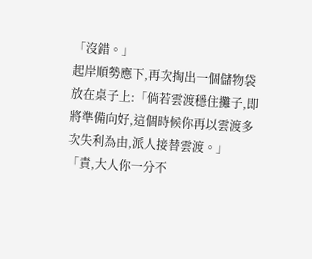「沒錯。」
起岸順勢應下,再次掏出一個儲物袋放在桌子上:「倘若雲渡穩住攤子,即將準備向好,這個時候你再以雲渡多次失利為由,派人接替雲渡。」
「責,大人你一分不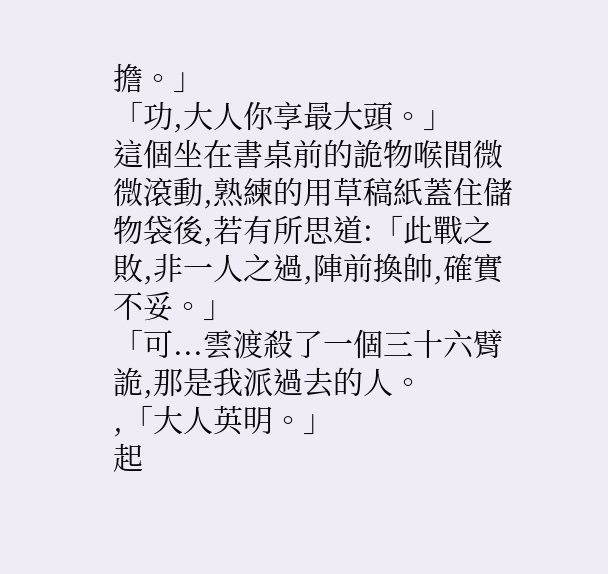擔。」
「功,大人你享最大頭。」
這個坐在書桌前的詭物喉間微微滾動,熟練的用草稿紙蓋住儲物袋後,若有所思道:「此戰之敗,非一人之過,陣前換帥,確實不妥。」
「可...雲渡殺了一個三十六臂詭,那是我派過去的人。
,「大人英明。」
起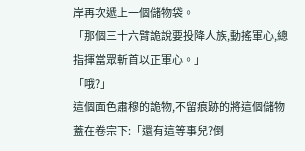岸再次遞上一個儲物袋。
「那個三十六臂詭說要投降人族,動搖軍心,總指揮當眾斬首以正軍心。」
「哦?」
這個面色肅穆的詭物,不留痕跡的將這個儲物蓋在卷宗下:「還有這等事兒?倒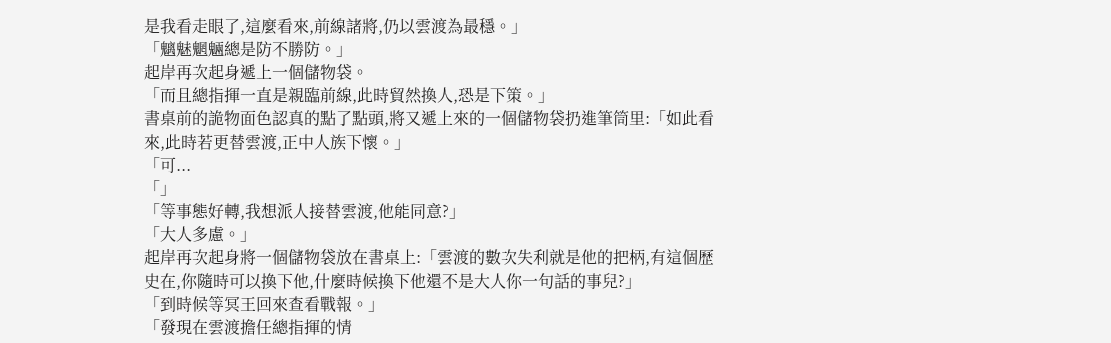是我看走眼了,這麼看來,前線諸將,仍以雲渡為最穩。」
「魑魅魍魎總是防不勝防。」
起岸再次起身遞上一個儲物袋。
「而且總指揮一直是親臨前線,此時貿然換人,恐是下策。」
書桌前的詭物面色認真的點了點頭,將又遞上來的一個儲物袋扔進筆筒里:「如此看來,此時若更替雲渡,正中人族下懷。」
「可...
「」
「等事態好轉,我想派人接替雲渡,他能同意?」
「大人多慮。」
起岸再次起身將一個儲物袋放在書桌上:「雲渡的數次失利就是他的把柄,有這個歷史在,你隨時可以換下他,什麼時候換下他還不是大人你一句話的事兒?」
「到時候等冥王回來查看戰報。」
「發現在雲渡擔任總指揮的情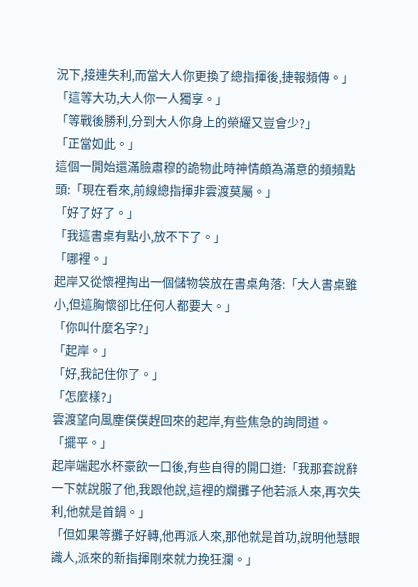況下,接連失利,而當大人你更換了總指揮後,捷報頻傳。」
「這等大功,大人你一人獨享。」
「等戰後勝利,分到大人你身上的榮耀又豈會少?」
「正當如此。」
這個一開始還滿臉肅穆的詭物此時神情頗為滿意的頻頻點頭:「現在看來,前線總指揮非雲渡莫屬。」
「好了好了。」
「我這書桌有點小,放不下了。」
「哪裡。」
起岸又從懷裡掏出一個儲物袋放在書桌角落:「大人書桌雖小,但這胸懷卻比任何人都要大。」
「你叫什麼名字?」
「起岸。」
「好,我記住你了。」
「怎麼樣?」
雲渡望向風塵僕僕趕回來的起岸,有些焦急的詢問道。
「擺平。」
起岸端起水杯豪飲一口後,有些自得的開口道:「我那套說辭一下就說服了他,我跟他說,這裡的爛攤子他若派人來,再次失利,他就是首鍋。」
「但如果等攤子好轉,他再派人來,那他就是首功,說明他慧眼識人,派來的新指揮剛來就力挽狂瀾。」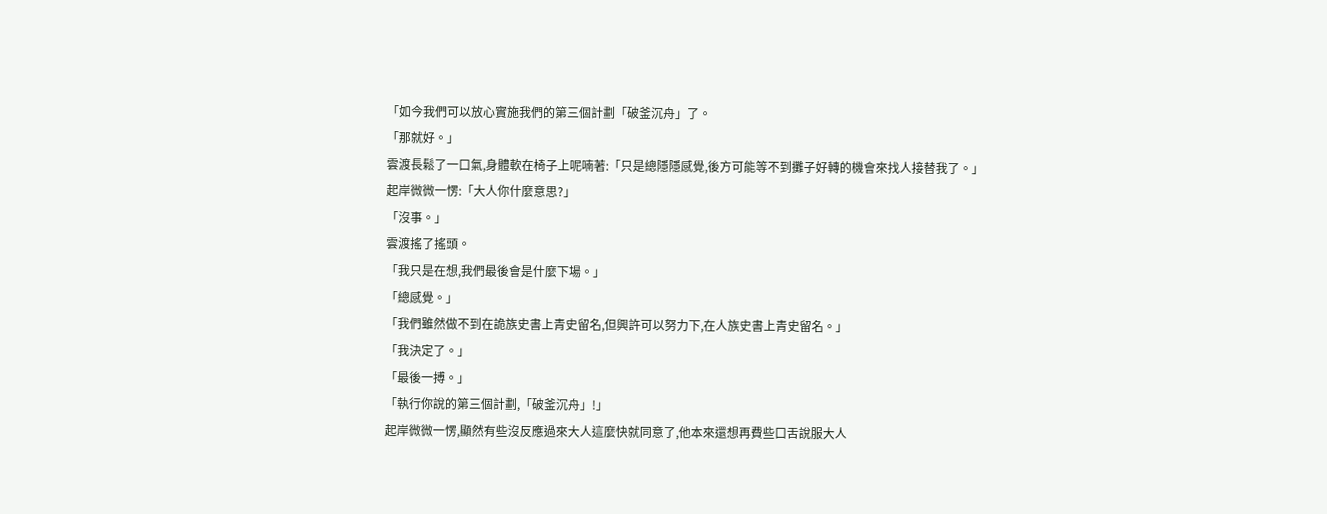「如今我們可以放心實施我們的第三個計劃「破釜沉舟」了。
「那就好。」
雲渡長鬆了一口氣,身體軟在椅子上呢喃著:「只是總隱隱感覺,後方可能等不到攤子好轉的機會來找人接替我了。」
起岸微微一愣:「大人你什麼意思?」
「沒事。」
雲渡搖了搖頭。
「我只是在想,我們最後會是什麼下場。」
「總感覺。」
「我們雖然做不到在詭族史書上青史留名,但興許可以努力下,在人族史書上青史留名。」
「我決定了。」
「最後一搏。」
「執行你說的第三個計劃,「破釜沉舟」!」
起岸微微一愣,顯然有些沒反應過來大人這麼快就同意了,他本來還想再費些口舌說服大人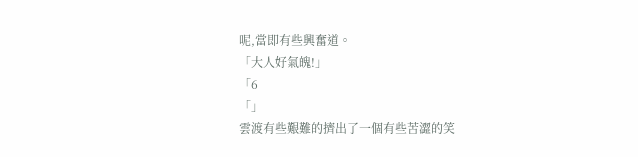呢,當即有些興奮道。
「大人好氣魄!」
「6
「」
雲渡有些艱難的擠出了一個有些苦澀的笑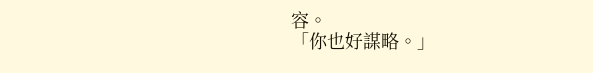容。
「你也好謀略。」